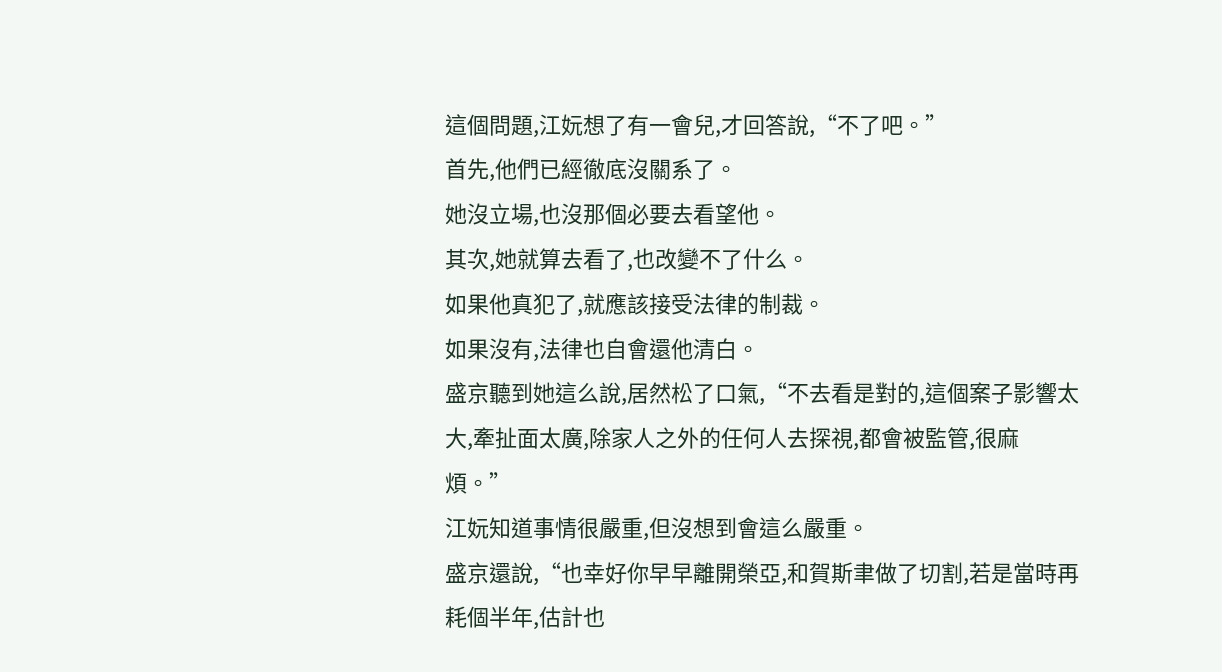這個問題,江妧想了有一會兒,才回答說,“不了吧。”
首先,他們已經徹底沒關系了。
她沒立場,也沒那個必要去看望他。
其次,她就算去看了,也改變不了什么。
如果他真犯了,就應該接受法律的制裁。
如果沒有,法律也自會還他清白。
盛京聽到她這么說,居然松了口氣,“不去看是對的,這個案子影響太大,牽扯面太廣,除家人之外的任何人去探視,都會被監管,很麻煩。”
江妧知道事情很嚴重,但沒想到會這么嚴重。
盛京還說,“也幸好你早早離開榮亞,和賀斯聿做了切割,若是當時再耗個半年,估計也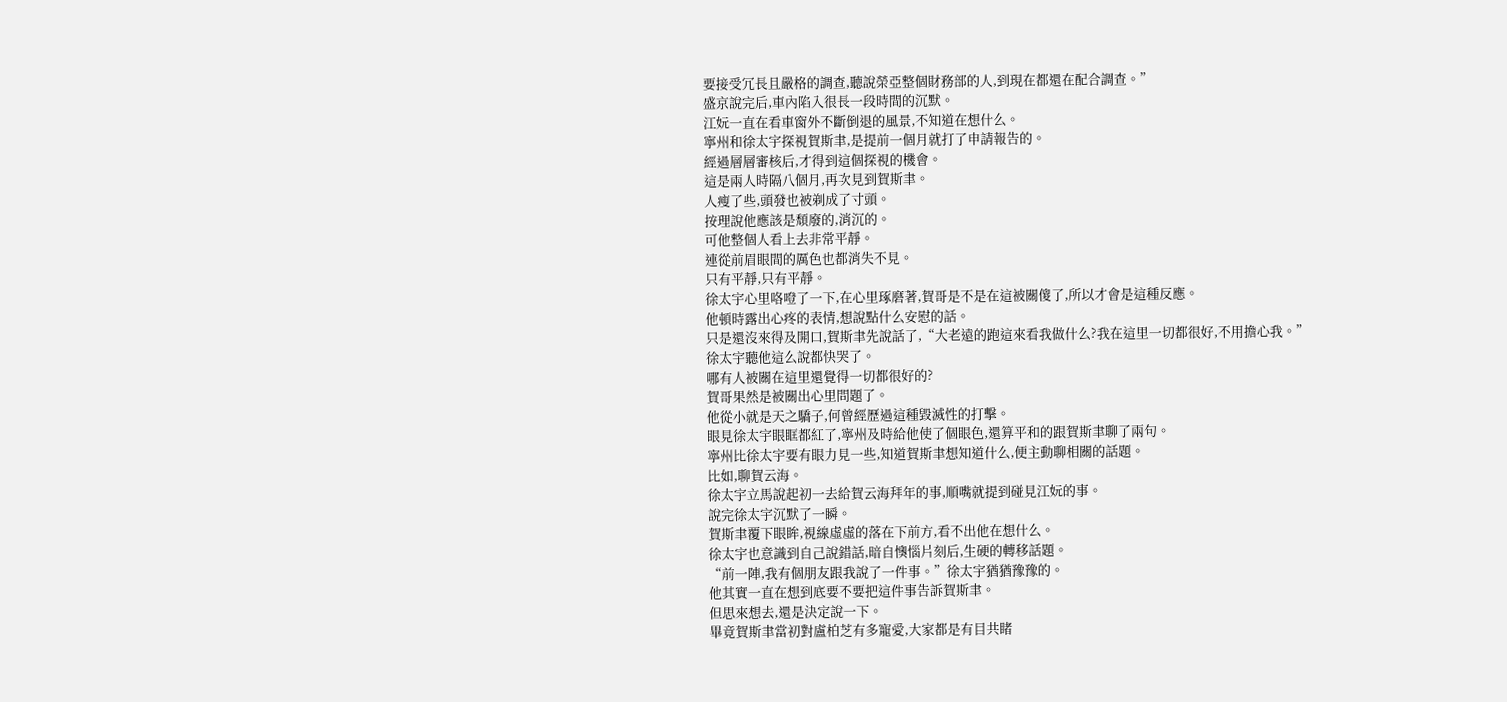要接受冗長且嚴格的調查,聽說榮亞整個財務部的人,到現在都還在配合調查。”
盛京說完后,車內陷入很長一段時間的沉默。
江妧一直在看車窗外不斷倒退的風景,不知道在想什么。
寧州和徐太宇探視賀斯聿,是提前一個月就打了申請報告的。
經過層層審核后,才得到這個探視的機會。
這是兩人時隔八個月,再次見到賀斯聿。
人瘦了些,頭發也被剃成了寸頭。
按理說他應該是頹廢的,消沉的。
可他整個人看上去非常平靜。
連從前眉眼間的厲色也都消失不見。
只有平靜,只有平靜。
徐太宇心里咯噔了一下,在心里琢磨著,賀哥是不是在這被關傻了,所以才會是這種反應。
他頓時露出心疼的表情,想說點什么安慰的話。
只是還沒來得及開口,賀斯聿先說話了,“大老遠的跑這來看我做什么?我在這里一切都很好,不用擔心我。”
徐太宇聽他這么說都快哭了。
哪有人被關在這里還覺得一切都很好的?
賀哥果然是被關出心里問題了。
他從小就是天之驕子,何曾經歷過這種毀滅性的打擊。
眼見徐太宇眼眶都紅了,寧州及時給他使了個眼色,還算平和的跟賀斯聿聊了兩句。
寧州比徐太宇要有眼力見一些,知道賀斯聿想知道什么,便主動聊相關的話題。
比如,聊賀云海。
徐太宇立馬說起初一去給賀云海拜年的事,順嘴就提到碰見江妧的事。
說完徐太宇沉默了一瞬。
賀斯聿覆下眼眸,視線虛虛的落在下前方,看不出他在想什么。
徐太宇也意識到自己說錯話,暗自懊惱片刻后,生硬的轉移話題。
“前一陣,我有個朋友跟我說了一件事。”徐太宇猶猶豫豫的。
他其實一直在想到底要不要把這件事告訴賀斯聿。
但思來想去,還是決定說一下。
畢竟賀斯聿當初對盧柏芝有多寵愛,大家都是有目共睹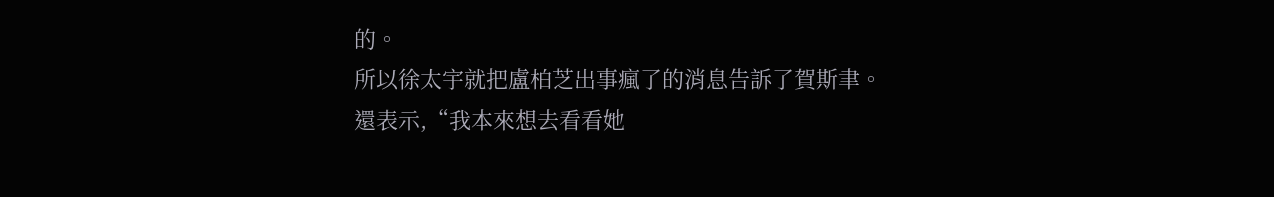的。
所以徐太宇就把盧柏芝出事瘋了的消息告訴了賀斯聿。
還表示,“我本來想去看看她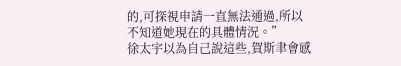的,可探視申請一直無法通過,所以不知道她現在的具體情況。”
徐太宇以為自己說這些,賀斯聿會感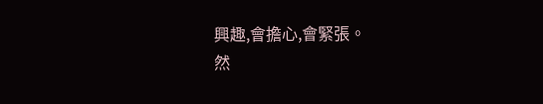興趣,會擔心,會緊張。
然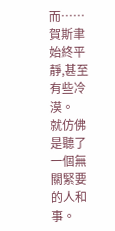而……
賀斯聿始終平靜,甚至有些冷漠。
就仿佛是聽了一個無關緊要的人和事。